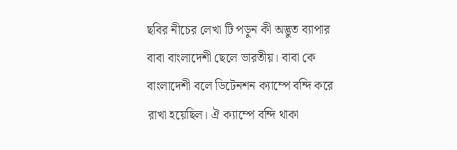ছবির নীচের লেখা টি পড়ুন কী অদ্ভুত ব্যাপার বাবা বাংলাদেশী ছেলে ভারতীয়। বাবা কে বাংলাদেশী বলে ডিটেনশন ক্যাম্পে বন্দি করে রাখা হয়েছিল। ঐ ক্যাম্পে বন্দি থাকা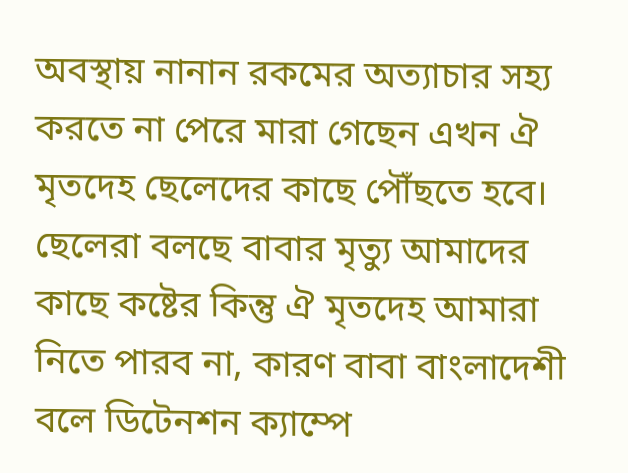অবস্থায় নানান রকমের অত্যাচার সহ্য করতে না পেরে মারা গেছেন এখন ঐ মৃতদেহ ছেলেদের কাছে পৌঁছতে হবে। ছেলেরা বলছে বাবার মৃত্যু আমাদের কাছে কষ্টের কিন্তু ঐ মৃতদেহ আমারা নিতে পারব না, কারণ বাবা বাংলাদেশী বলে ডিটেনশন ক্যাম্পে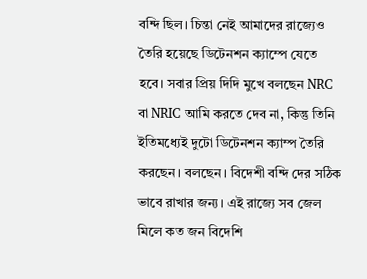বন্দি ছিল। চিন্তা নেই আমাদের রাজ্যেও তৈরি হয়েছে ডিটেনশন ক্যাম্পে যেতে হবে। সবার প্রিয় দিদি মুখে বলছেন NRC বা NRIC আমি করতে দেব না, কিন্তু তিনি ইতিমধ্যেই দুটো ডিটেনশন ক্যাম্প তৈরি করছেন। বলছেন। বিদেশী বন্দি দের সঠিক ভাবে রাখার জন্য। এই রাজ্যে সব জেল মিলে কত জন বিদেশি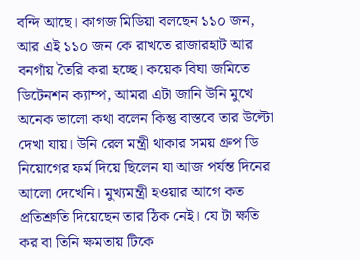বন্দি আছে। কাগজ মিডিয়া বলছেন ১১০ জন, আর এই ১১০ জন কে রাখতে রাজারহাট আর বনগাঁয় তৈরি করা হচ্ছে। কয়েক বিঘা জমিতে ডিটেনশন ক্যাম্প, আমরা এটা জানি উনি মুখে অনেক ভালো কথা বলেন কিন্তু বাস্তবে তার উল্টো দেখা যায়। উনি রেল মন্ত্রী থাকার সময় গ্রুপ ডি নিয়োগের ফর্ম দিয়ে ছিলেন যা আজ পর্যন্ত দিনের আলো দেখেনি। মুখ্যমন্ত্রী হওয়ার আগে কত প্রতিশ্রুতি দিয়েছেন তার ঠিক নেই। যে টা ক্ষতি কর বা তিনি ক্ষমতায় টিকে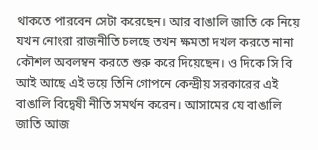থাকতে পারবেন সেটা করেছেন। আর বাঙালি জাতি কে নিয়ে যখন নোংরা রাজনীতি চলছে তখন ক্ষমতা দখল করতে নানা কৌশল অবলম্বন করতে শুরু করে দিয়েছেন। ও দিকে সি বি আই আছে এই ভয়ে তিনি গোপনে কেন্দ্রীয় সরকারের এই বাঙালি বিদ্বেষী নীতি সমর্থন করেন। আসামের যে বাঙালি জাতি আজ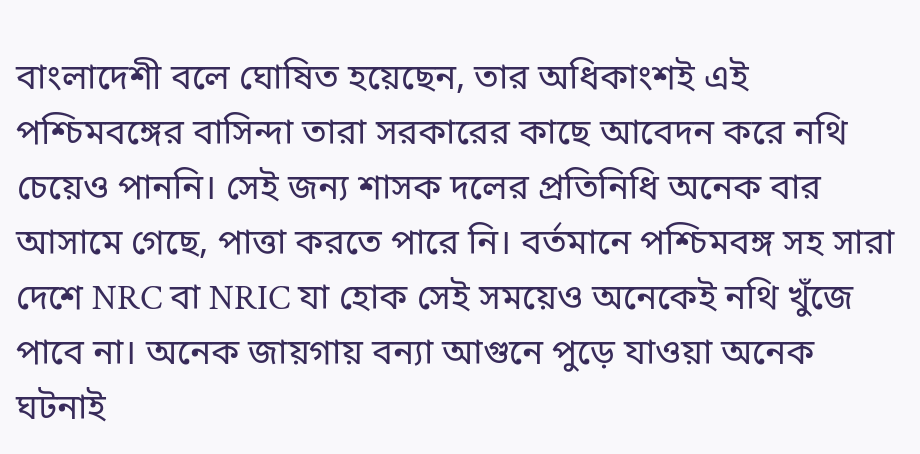বাংলাদেশী বলে ঘোষিত হয়েছেন, তার অধিকাংশই এই পশ্চিমবঙ্গের বাসিন্দা তারা সরকারের কাছে আবেদন করে নথি চেয়েও পাননি। সেই জন্য শাসক দলের প্রতিনিধি অনেক বার আসামে গেছে, পাত্তা করতে পারে নি। বর্তমানে পশ্চিমবঙ্গ সহ সারা দেশে NRC বা NRIC যা হোক সেই সময়েও অনেকেই নথি খুঁজে পাবে না। অনেক জায়গায় বন্যা আগুনে পুড়ে যাওয়া অনেক ঘটনাই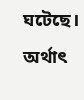ঘটেছে। অর্থাৎ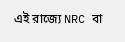এই রাজ্যে NRC বা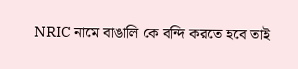NRIC নামে বাঙালি কে বন্দি করতে হবে তাই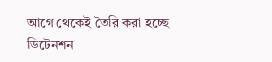আগে থেকেই তৈরি করা হচ্ছে ডিটেনশন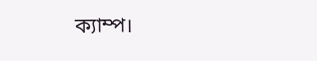ক্যাম্প।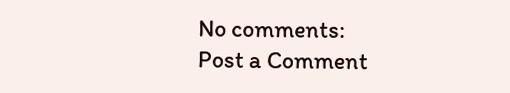No comments:
Post a Comment